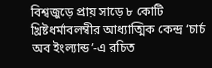বিশ্বজুড়ে প্রায় সাড়ে ৮ কোটি খ্রিষ্টধর্মাবলম্বীর আধ্যাত্মিক কেন্দ্র ‘চার্চ অব ইংল্যান্ড’-এ রচিত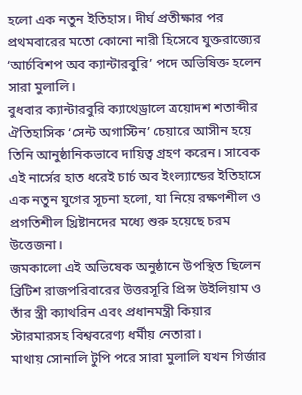হলো এক নতুন ইতিহাস। দীর্ঘ প্রতীক্ষার পর প্রথমবারের মতো কোনো নারী হিসেবে যুক্তরাজ্যের ‘আর্চবিশপ অব ক্যান্টারবুরি’ পদে অভিষিক্ত হলেন সারা মুলালি।
বুধবার ক্যান্টারবুরি ক্যাথেড্রালে ত্রয়োদশ শতাব্দীর ঐতিহাসিক ‘সেন্ট অগাস্টিন’ চেয়ারে আসীন হয়ে তিনি আনুষ্ঠানিকভাবে দায়িত্ব গ্রহণ করেন। সাবেক এই নার্সের হাত ধরেই চার্চ অব ইংল্যান্ডের ইতিহাসে এক নতুন যুগের সূচনা হলো, যা নিয়ে রক্ষণশীল ও প্রগতিশীল খ্রিষ্টানদের মধ্যে শুরু হয়েছে চরম উত্তেজনা।
জমকালো এই অভিষেক অনুষ্ঠানে উপস্থিত ছিলেন ব্রিটিশ রাজপরিবারের উত্তরসূরি প্রিন্স উইলিয়াম ও তাঁর স্ত্রী ক্যাথরিন এবং প্রধানমন্ত্রী কিয়ার স্টারমারসহ বিশ্ববরেণ্য ধর্মীয় নেতারা।
মাথায় সোনালি টুপি পরে সারা মুলালি যখন গির্জার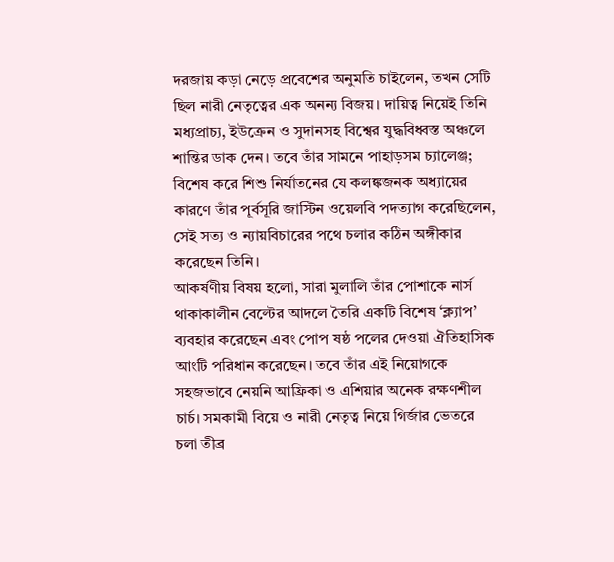দরজায় কড়া নেড়ে প্রবেশের অনুমতি চাইলেন, তখন সেটি ছিল নারী নেতৃত্বের এক অনন্য বিজয়। দায়িত্ব নিয়েই তিনি মধ্যপ্রাচ্য, ইউক্রেন ও সুদানসহ বিশ্বের যুদ্ধবিধ্বস্ত অঞ্চলে শান্তির ডাক দেন। তবে তাঁর সামনে পাহাড়সম চ্যালেঞ্জ; বিশেষ করে শিশু নির্যাতনের যে কলঙ্কজনক অধ্যায়ের কারণে তাঁর পূর্বসূরি জাস্টিন ওয়েলবি পদত্যাগ করেছিলেন, সেই সত্য ও ন্যায়বিচারের পথে চলার কঠিন অঙ্গীকার করেছেন তিনি।
আকর্ষণীয় বিষয় হলো, সারা মুলালি তাঁর পোশাকে নার্স থাকাকালীন বেল্টের আদলে তৈরি একটি বিশেষ ‘ক্ল্যাপ’ ব্যবহার করেছেন এবং পোপ ষষ্ঠ পলের দেওয়া ঐতিহাসিক আংটি পরিধান করেছেন। তবে তাঁর এই নিয়োগকে সহজভাবে নেয়নি আফ্রিকা ও এশিয়ার অনেক রক্ষণশীল চার্চ। সমকামী বিয়ে ও নারী নেতৃত্ব নিয়ে গির্জার ভেতরে চলা তীব্র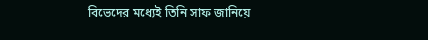বিভেদের মধ্যেই তিনি সাফ জানিয়ে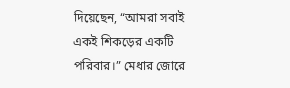দিয়েছেন, “আমরা সবাই একই শিকড়ের একটি পরিবার।” মেধার জোরে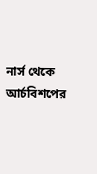নার্স থেকে আর্চবিশপের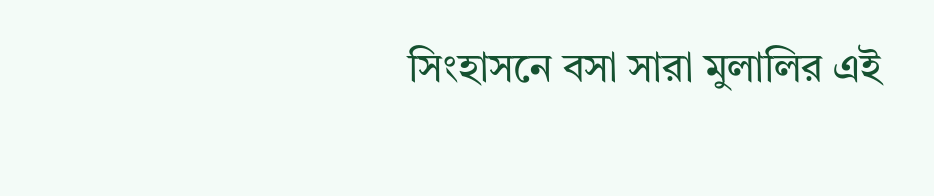সিংহাসনে বসা সারা মুলালির এই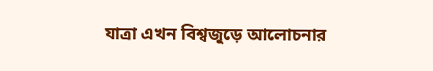যাত্রা এখন বিশ্বজুড়ে আলোচনার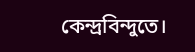কেন্দ্রবিন্দুতে।